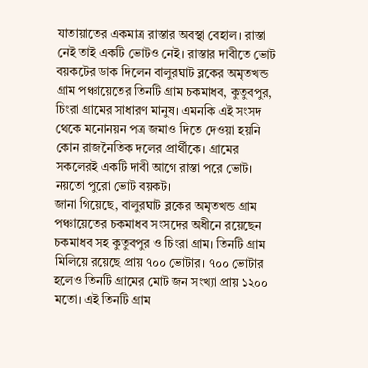যাতায়াতের একমাত্র রাস্তার অবস্থা বেহাল। রাস্তা নেই তাই একটি ভোটও নেই। রাস্তার দাবীতে ভোট বয়কটের ডাক দিলেন বালুরঘাট ব্লকের অমৃতখন্ড গ্রাম পঞ্চায়েতের তিনটি গ্রাম চকমাধব, কুতুবপুর, চিংরা গ্রামের সাধারণ মানুষ। এমনকি এই সংসদ থেকে মনোনয়ন পত্র জমাও দিতে দেওয়া হয়নি কোন রাজনৈতিক দলের প্রার্থীকে। গ্রামের সকলেরই একটি দাবী আগে রাস্তা পরে ভোট। নয়তো পুরো ভোট বয়কট।
জানা গিয়েছে, বালুরঘাট ব্লকের অমৃতখন্ড গ্রাম পঞ্চায়েতের চকমাধব সংসদের অধীনে রয়েছেন চকমাধব সহ কুতুবপুর ও চিংরা গ্রাম। তিনটি গ্রাম মিলিয়ে রয়েছে প্রায় ৭০০ ভোটার। ৭০০ ভোটার হলেও তিনটি গ্রামের মোট জন সংখ্যা প্রায় ১২০০ মতো। এই তিনটি গ্রাম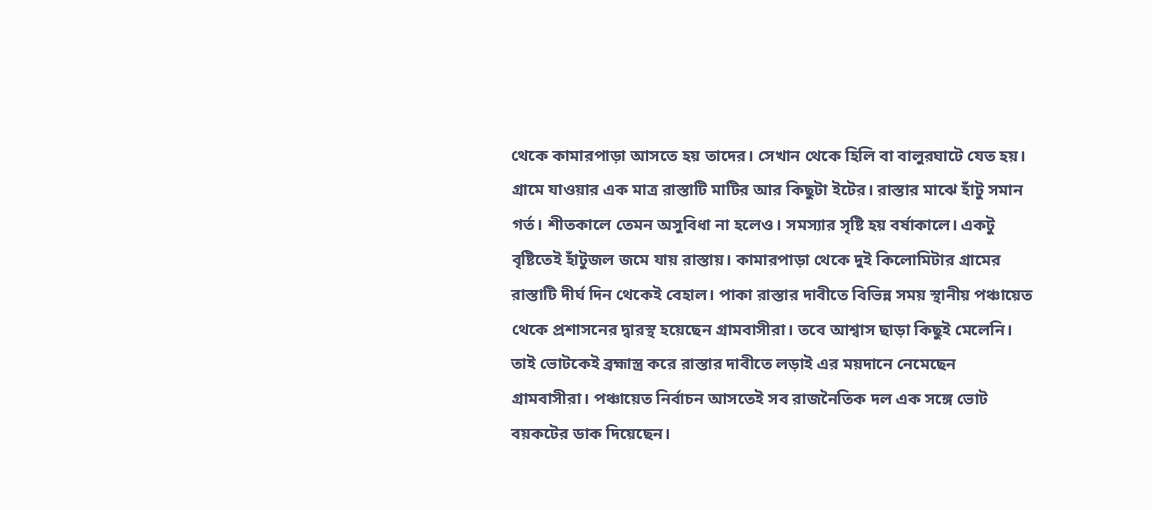থেকে কামারপাড়া আসতে হয় তাদের। সেখান থেকে হিলি বা বালুরঘাটে যেত হয়। গ্রামে যাওয়ার এক মাত্র রাস্তাটি মাটির আর কিছুটা ইটের। রাস্তার মাঝে হাঁটু সমান গর্ত। শীতকালে তেমন অসুবিধা না হলেও। সমস্যার সৃষ্টি হয় বর্ষাকালে। একটু বৃষ্টিতেই হাঁটুজল জমে যায় রাস্তায়। কামারপাড়া থেকে দুই কিলোমিটার গ্রামের রাস্তাটি দীর্ঘ দিন থেকেই বেহাল। পাকা রাস্তার দাবীতে বিভিন্ন সময় স্থানীয় পঞ্চায়েত থেকে প্রশাসনের দ্বারস্থ হয়েছেন গ্রামবাসীরা। তবে আশ্বাস ছাড়া কিছুই মেলেনি। তাই ভোটকেই ব্রহ্মাস্ত্র করে রাস্তার দাবীতে লড়াই এর ময়দানে নেমেছেন গ্রামবাসীরা। পঞ্চায়েত নির্বাচন আসতেই সব রাজনৈতিক দল এক সঙ্গে ভোট বয়কটের ডাক দিয়েছেন।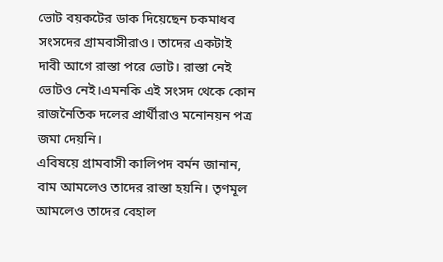ভোট বয়কটের ডাক দিয়েছেন চকমাধব সংসদের গ্রামবাসীরাও। তাদের একটাই দাবী আগে রাস্তা পরে ভোট। রাস্তা নেই ভোটও নেই।এমনকি এই সংসদ থেকে কোন রাজনৈতিক দলের প্রার্থীরাও মনোনয়ন পত্র জমা দেয়নি।
এবিষয়ে গ্রামবাসী কালিপদ বর্মন জানান, বাম আমলেও তাদের রাস্তা হয়নি। তৃণমূল আমলেও তাদের বেহাল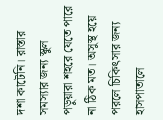দশা কাটেনি। রাস্তার সমস্যার জন্য স্কুল পড়ুয়ারা শহরে যেতে পারে না ঠিক মত। অসুস্থ হয়ে পরলে চিকিৎসার জন্য হাসপাতালে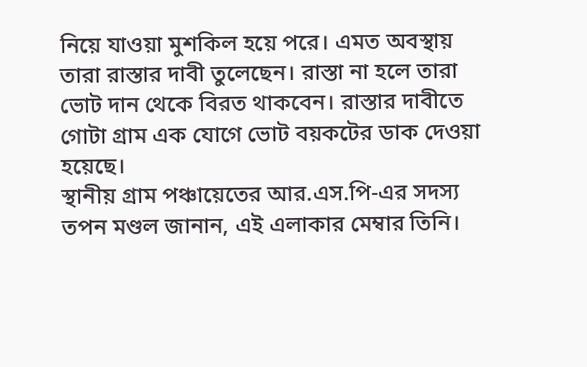নিয়ে যাওয়া মুশকিল হয়ে পরে। এমত অবস্থায় তারা রাস্তার দাবী তুলেছেন। রাস্তা না হলে তারা ভোট দান থেকে বিরত থাকবেন। রাস্তার দাবীতে গোটা গ্রাম এক যোগে ভোট বয়কটের ডাক দেওয়া হয়েছে।
স্থানীয় গ্রাম পঞ্চায়েতের আর.এস.পি-এর সদস্য তপন মণ্ডল জানান, এই এলাকার মেম্বার তিনি।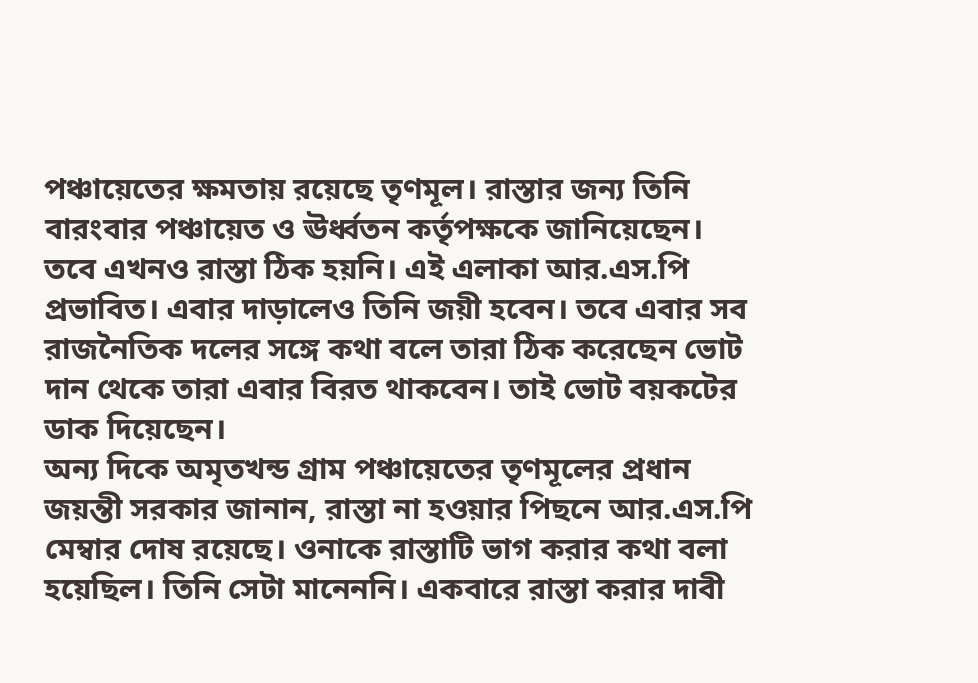পঞ্চায়েতের ক্ষমতায় রয়েছে তৃণমূল। রাস্তার জন্য তিনি বারংবার পঞ্চায়েত ও ঊর্ধ্বতন কর্তৃপক্ষকে জানিয়েছেন। তবে এখনও রাস্তা ঠিক হয়নি। এই এলাকা আর.এস.পি প্রভাবিত। এবার দাড়ালেও তিনি জয়ী হবেন। তবে এবার সব রাজনৈতিক দলের সঙ্গে কথা বলে তারা ঠিক করেছেন ভোট দান থেকে তারা এবার বিরত থাকবেন। তাই ভোট বয়কটের ডাক দিয়েছেন।
অন্য দিকে অমৃতখন্ড গ্রাম পঞ্চায়েতের তৃণমূলের প্রধান জয়ন্তী সরকার জানান, রাস্তা না হওয়ার পিছনে আর.এস.পি মেম্বার দোষ রয়েছে। ওনাকে রাস্তাটি ভাগ করার কথা বলা হয়েছিল। তিনি সেটা মানেননি। একবারে রাস্তা করার দাবী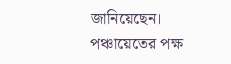জানিয়েছেন। পঞ্চায়েতের পক্ষ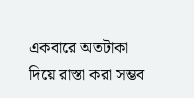একবারে অতটাকা দিয়ে রাস্তা করা সম্ভব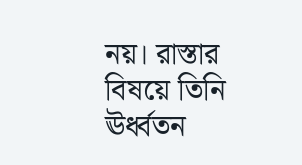নয়। রাস্তার বিষয়ে তিনি ঊর্ধ্বতন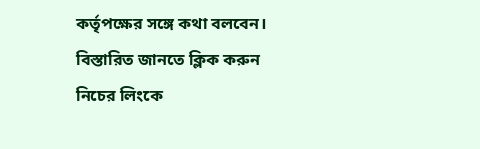কর্তৃপক্ষের সঙ্গে কথা বলবেন।
বিস্তারিত জানতে ক্লিক করুন নিচের লিংকে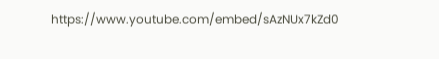https://www.youtube.com/embed/sAzNUx7kZd0